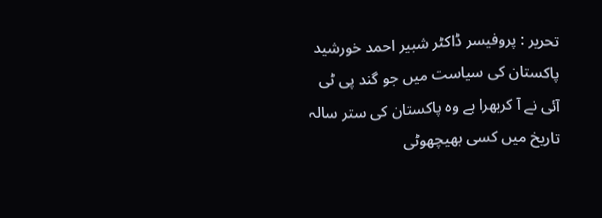تحریر : پروفیسر ڈاکٹر شبیر احمد خورشید پاکستان کی سیاست میں جو گند پی ٹی آئی نے آ کربھرا ہے وہ پاکستان کی ستر سالہ تاریخ میں کسی بھیچھوٹی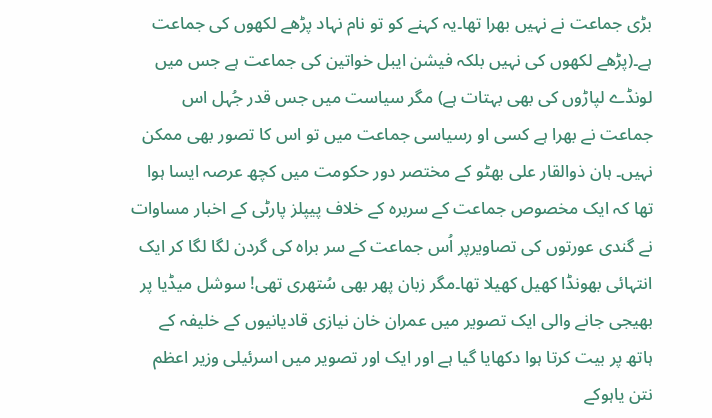بڑی جماعت نے نہیں بھرا تھا۔یہ کہنے کو تو نام نہاد پڑھے لکھوں کی جماعت ہے۔(پڑھے لکھوں کی نہیں بلکہ فیشن ایبل خواتین کی جماعت ہے جس میں لونڈے لپاڑوں کی بھی بہتات ہے) مگر سیاست میں جس قدر جُہل اس جماعت نے بھرا ہے کسی او رسیاسی جماعت میں تو اس کا تصور بھی ممکن نہیں۔ ہان ذوالقار علی بھٹو کے مختصر دور حکومت میں کچھ عرصہ ایسا ہوا تھا کہ ایک مخصوص جماعت کے سربرہ کے خلاف پیپلز پارٹی کے اخبار مساوات نے گندی عورتوں کی تصاویرپر اُس جماعت کے سر براہ کی گردن لگا لگا کر ایک انتہائی بھونڈا کھیل کھیلا تھا۔مگر زبان پھر بھی سُتھری تھی! سوشل میڈیا پر بھیجی جانے والی ایک تصویر میں عمران خان نیازی قادیانیوں کے خلیفہ کے ہاتھ پر بیت کرتا ہوا دکھایا گیا ہے اور ایک اور تصویر میں اسرئیلی وزیر اعظم نتن یاہوکے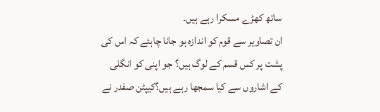ساتھ کھڑے مسکرا رہے ہیں۔
ان تصاویر سے قوم کو اندازہ ہو جانا چاہئے کہ اس کی پشت پر کس قسم کے لوگ ہیں؟ جو اپنی کو انگلی کے اشاروں سے کیا سمجھا رہے ہیں؟کیپٹن صفدر نے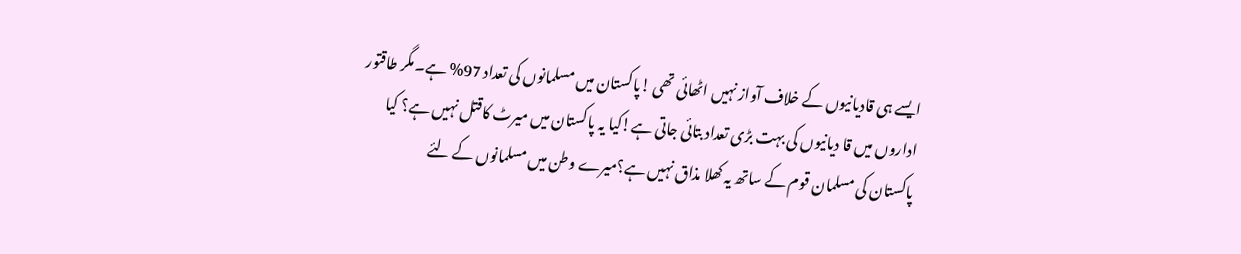ایسے ہی قادیانیوں کے خلاف آواز نہیں اٹھائی تھی !پاکستان میں مسلمانوں کی تعداد 97% ہے۔مگر طاقتور اداروں میں قا دیانیوں کی بہت بڑی تعداد بتائی جاتی ہے!کیا یہ پاکستان میں میرٹ کاقتل نہیں ہے؟ کیا پاکستان کی مسلمان قوم کے ساتھ یہ کھلا مذاق نہیں ہے؟میرے وطن میں مسلمانوں کے لئے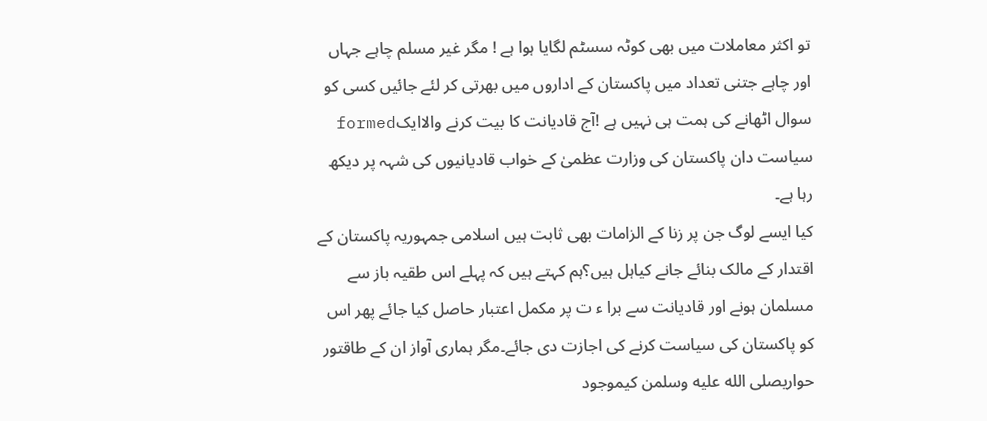تو اکثر معاملات میں بھی کوٹہ سسٹم لگایا ہوا ہے ! مگر غیر مسلم چاہے جہاں اور چاہے جتنی تعداد میں پاکستان کے اداروں میں بھرتی کر لئے جائیں کسی کو سوال اٹھانے کی ہمت ہی نہیں ہے !آج قادیانت کا بیت کرنے والاایکformed سیاست دان پاکستان کی وزارت عظمیٰ کے خواب قادیانیوں کی شہہ پر دیکھ رہا ہے۔
کیا ایسے لوگ جن پر زنا کے الزامات بھی ثابت ہیں اسلامی جمہوریہ پاکستان کے اقتدار کے مالک بنائے جانے کیاہل ہیں؟ہم کہتے ہیں کہ پہلے اس طقیہ باز سے مسلمان ہونے اور قادیانت سے برا ء ت پر مکمل اعتبار حاصل کیا جائے پھر اس کو پاکستان کی سیاست کرنے کی اجازت دی جائے۔مگر ہماری آواز ان کے طاقتور حواریصلى الله عليه وسلمن کیموجود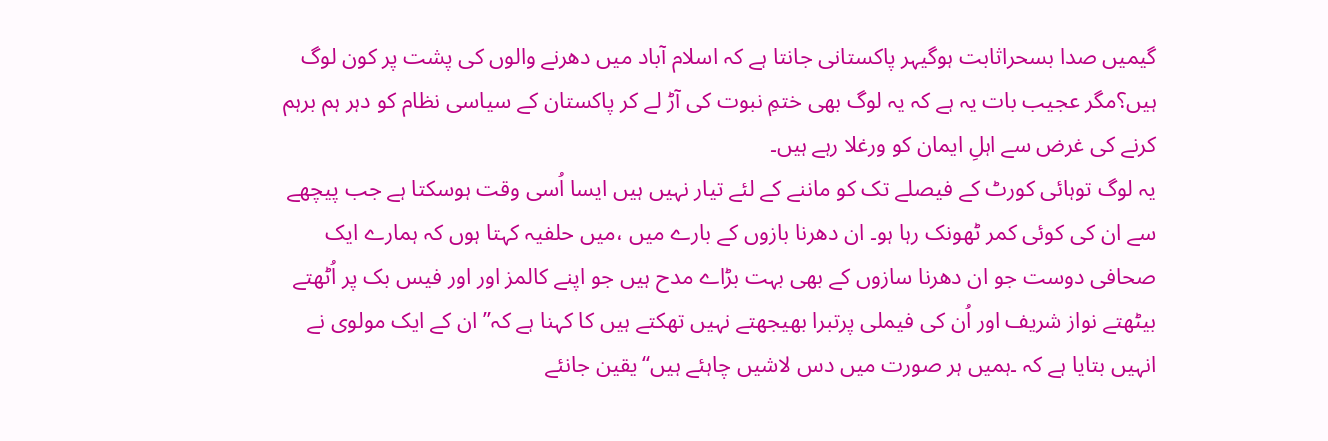گیمیں صدا بسحراثابت ہوگیہر پاکستانی جانتا ہے کہ اسلام آباد میں دھرنے والوں کی پشت پر کون لوگ ہیں؟مگر عجیب بات یہ ہے کہ یہ لوگ بھی ختمِ نبوت کی آڑ لے کر پاکستان کے سیاسی نظام کو دہر ہم برہم کرنے کی غرض سے اہلِ ایمان کو ورغلا رہے ہیں۔
یہ لوگ توہائی کورٹ کے فیصلے تک کو ماننے کے لئے تیار نہیں ہیں ایسا اُسی وقت ہوسکتا ہے جب پیچھے سے ان کی کوئی کمر ٹھونک رہا ہو۔ ان دھرنا بازوں کے بارے میں ،میں حلفیہ کہتا ہوں کہ ہمارے ایک صحافی دوست جو ان دھرنا سازوں کے بھی بہت بڑاے مدح ہیں جو اپنے کالمز اور اور فیس بک پر اُٹھتے بیٹھتے نواز شریف اور اُن کی فیملی پرتبرا بھیجھتے نہیں تھکتے ہیں کا کہنا ہے کہ’’ ان کے ایک مولوی نے انہیں بتایا ہے کہ ۔ہمیں ہر صورت میں دس لاشیں چاہئے ہیں‘‘یقین جانئے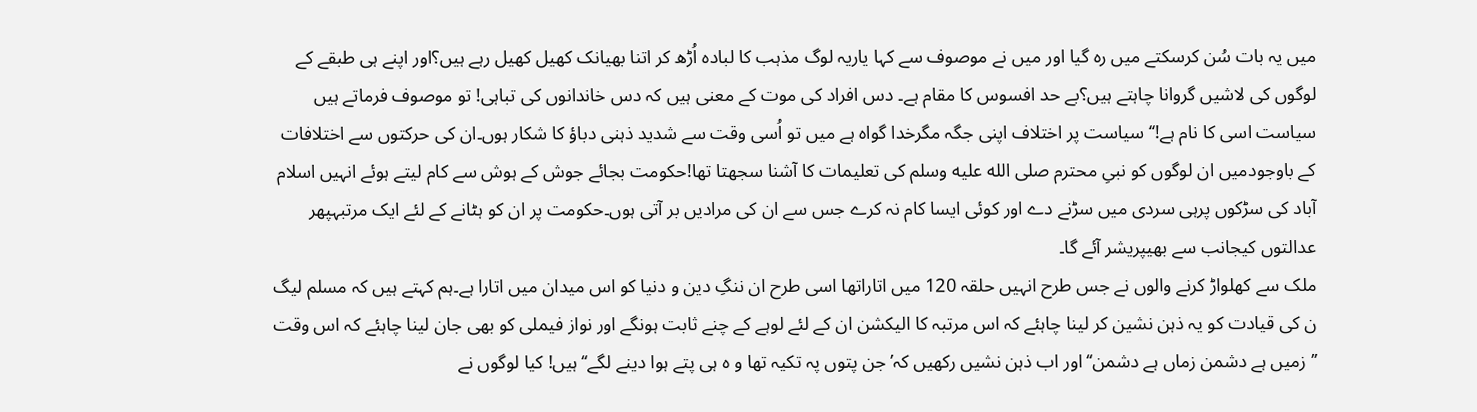میں یہ بات سُن کرسکتے میں رہ گیا اور میں نے موصوف سے کہا یاریہ لوگ مذہب کا لبادہ اُڑھ کر اتنا بھیانک کھیل کھیل رہے ہیں؟اور اپنے ہی طبقے کے لوگوں کی لاشیں گروانا چاہتے ہیں؟بے حد افسوس کا مقام ہے۔ دس افراد کی موت کے معنی ہیں کہ دس خاندانوں کی تباہی! تو موصوف فرماتے ہیں سیاست اسی کا نام ہے!‘‘سیاست پر اختلاف اپنی جگہ مگرخدا گواہ ہے میں تو اُسی وقت سے شدید ذہنی دباؤ کا شکار ہوں۔ان کی حرکتوں سے اختلافات کے باوجودمیں ان لوگوں کو نبیِ محترم صلى الله عليه وسلم کی تعلیمات کا آشنا سجھتا تھا!حکومت بجائے جوش کے ہوش سے کام لیتے ہوئے انہیں اسلام آباد کی سڑکوں پرہی سردی میں سڑنے دے اور کوئی ایسا کام نہ کرے جس سے ان کی مرادیں بر آتی ہوں۔حکومت پر ان کو ہٹانے کے لئے ایک مرتبہپھر عدالتوں کیجانب سے بھیپریشر آئے گا۔
ملک سے کھلواڑ کرنے والوں نے جس طرح انہیں حلقہ 120 میں اتاراتھا اسی طرح ان ننگِ دین و دنیا کو اس میدان میں اتارا ہے۔ہم کہتے ہیں کہ مسلم لیگ ن کی قیادت کو یہ ذہن نشین کر لینا چاہئے کہ اس مرتبہ کا الیکشن ان کے لئے لوہے کے چنے ثابت ہونگے اور نواز فیملی کو بھی جان لینا چاہئے کہ اس وقت ’’زمیں ہے دشمن زماں ہے دشمن‘‘اور اب ذہن نشیں رکھیں کہ’جن پتوں پہ تکیہ تھا و ہ ہی پتے ہوا دینے لگے‘‘ہیں! کیا لوگوں نے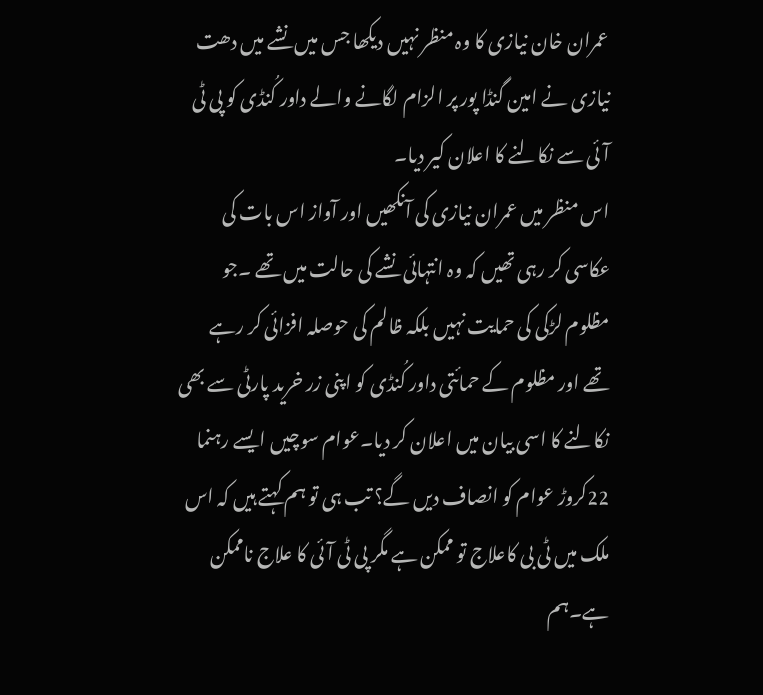عمران خان نیازی کا وہ منظر نہیں دیکھا جس میں نشے میں دھت نیازی نے امین گنڈا پور پر الزام لگانے والے داور کُنڈی کو پی ٹی آئی سے نکالنے کا اعلان کیر دیا۔
اس منظر میں عمران نیازی کی آنکھیں اور آواز اس بات کی عکاسی کر رہی تھیں کہ وہ انتہائی نشے کی حالت میں تھے ۔جو مظلوم لڑکی کی حمایت نہیں بلکہ ظالم کی حوصلہ افزائی کر رہے تھے اور مظلوم کے حمائتی داور کُنڈی کو اپنی زر خرید پارٹی سے بھی نکالنے کا اسی بیان میں اعلان کر دیا۔عوام سوچیں ایسے رہنما 22کروڑ عوام کو انصاف دیں گے؟ تب ہی تو ہم کہتے ہیں کہ اس ملک میں ٹی بی کاعلاج تو ممکن ہے مگر پی ٹی آئی کا علاج ناممکن ہے۔ہم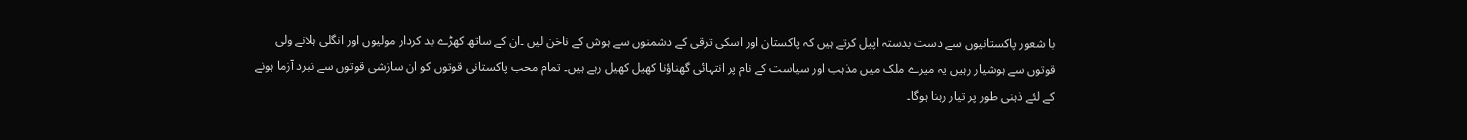با شعور پاکستانیوں سے دست بدستہ اپیل کرتے ہیں کہ پاکستان اور اسکی ترقی کے دشمنوں سے ہوش کے ناخن لیں ۔ان کے ساتھ کھڑے بد کردار مولیوں اور انگلی ہلانے ولی قوتوں سے ہوشیار رہیں یہ میرے ملک میں مذہب اور سیاست کے نام پر انتہائی گھناؤنا کھیل کھیل رہے ہیں۔ تمام محب پاکستانی قوتوں کو ان سازشی قوتوں سے نبرد آزما ہونے کے لئے ذہنی طور پر تیار رہنا ہوگا۔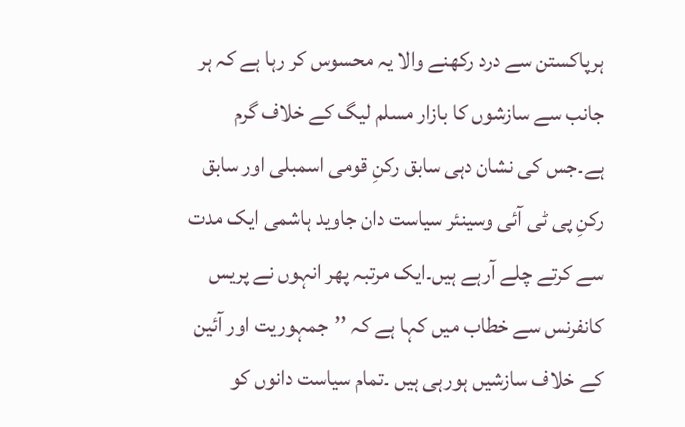ہرپاکستن سے درد رکھنے والا یہ محسوس کر رہا ہے کہ ہر جانب سے سازشوں کا بازار مسلم لیگ کے خلاف گرم ہے۔جس کی نشان دہی سابق رکنِ قومی اسمبلی اور سابق رکنِ پی ٹی آئی وسینئر سیاست دان جاوید ہاشمی ایک مدت سے کرتے چلے آرہے ہیں۔ایک مرتبہ پھر انہوں نے پریس کانفرنس سے خطاب میں کہا ہے کہ ’’جمہوریت اور آئین کے خلاف سازشیں ہورہی ہیں ۔تمام سیاست دانوں کو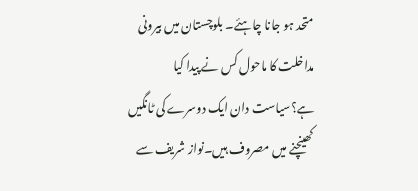متحد ہو جانا چاہئے۔ بلوچستان میں بیرونی مداخلت کا ماحول کس نے پیدا کیا ہے؟سیاست دان ایک دوسرے کی ٹانگیں کھینچنے میں مصروف ہیں۔نواز شریف سے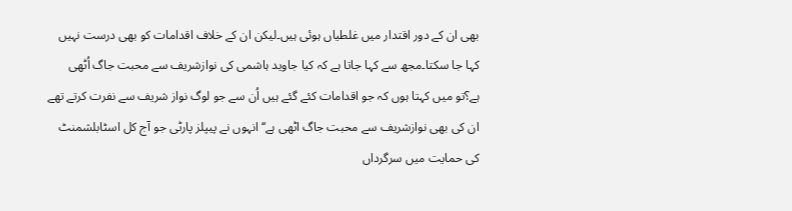بھی ان کے دور اقتدار میں غلطیاں ہوئی ہیں۔لیکن ان کے خلاف اقدامات کو بھی درست نہیں کہا جا سکتا۔مجھ سے کہا جاتا ہے کہ کیا جاوید ہاشمی کی نوازشریف سے محبت جاگ اُٹھی ہے؟تو میں کہتا ہوں کہ جو اقدامات کئے گئے ہیں اُن سے جو لوگ نواز شریف سے نفرت کرتے تھے ان کی بھی نوازشریف سے محبت جاگ اٹھی ہے‘‘ انہوں نے پیپلز پارٹی جو آج کل اسٹابلشمنٹ کی حمایت میں سرگرداں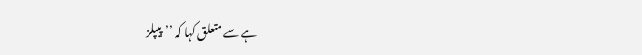ہے سے متعلق کہا کہ ’’پیپلز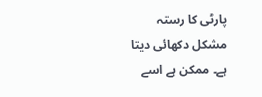پارٹی کا رستہ مشکل دکھائی دیتا ہے۔ ممکن ہے اسے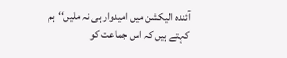آئندہ الیکشن میں امیدوار ہی نہ ملیں‘‘ہم کہتے ہیں کہ اس جماعت کو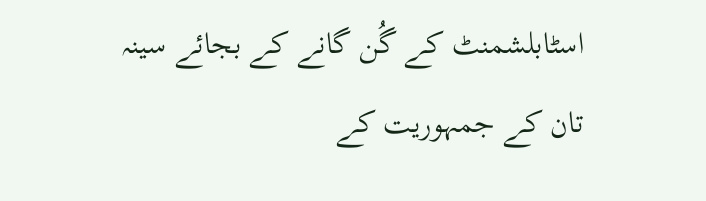اسٹابلشمنٹ کے گُن گانے کے بجائے سینہ تان کے جمہوریت کے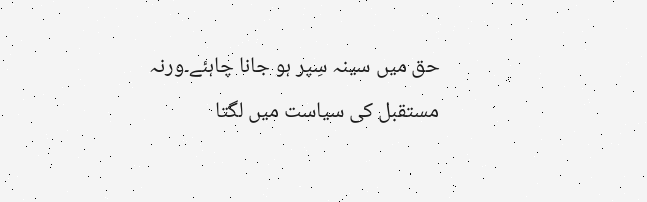حق میں سینہ سِپر ہو جانا چاہئے۔ورنہ مستقبل کی سیاست میں لگتا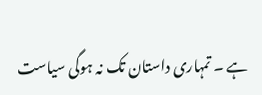ہے ۔ تمہاری داستان تک نہ ہوگی سیاست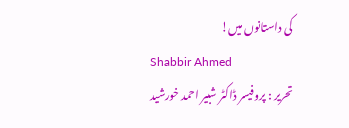کی داستانوں میں!
Shabbir Ahmed
تحریر : پروفیسر ڈاکٹر شبیر احمد خورشید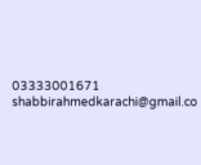03333001671 shabbirahmedkarachi@gmail.co